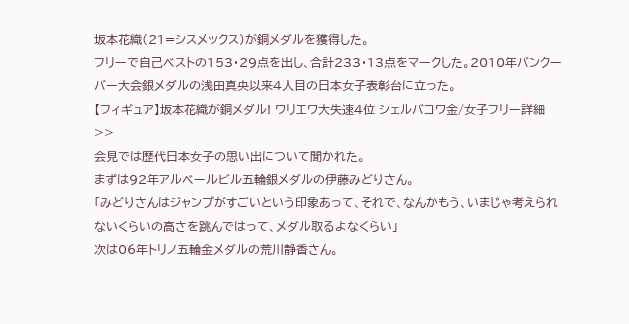坂本花織(21=シスメックス)が銅メダルを獲得した。
フリーで自己ベストの153・29点を出し、合計233・13点をマークした。2010年バンクーバー大会銀メダルの浅田真央以来4人目の日本女子表彰台に立った。
【フィギュア】坂本花織が銅メダル! ワリエワ大失速4位 シェルバコワ金/女子フリー詳細>>
会見では歴代日本女子の思い出について聞かれた。
まずは92年アルベールビル五輪銀メダルの伊藤みどりさん。
「みどりさんはジャンプがすごいという印象あって、それで、なんかもう、いまじゃ考えられないくらいの高さを跳んではって、メダル取るよなくらい」
次は06年トリノ五輪金メダルの荒川静香さん。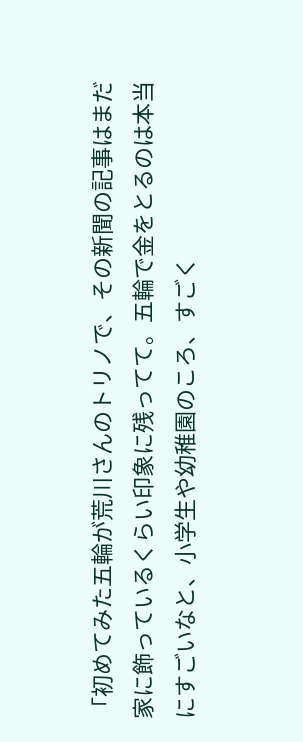「初めてみた五輪が荒川さんのトリノで、その新聞の記事はまだ家に飾っているくらい印象に残ってて。五輪で金をとるのは本当にすごいなと、小学生や幼稚園のころ、すごく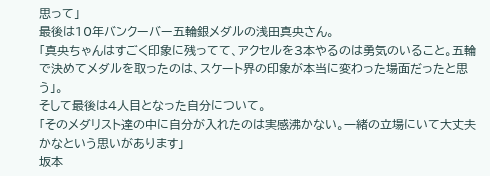思って」
最後は10年バンクーバー五輪銀メダルの浅田真央さん。
「真央ちゃんはすごく印象に残ってて、アクセルを3本やるのは勇気のいること。五輪で決めてメダルを取ったのは、スケート界の印象が本当に変わった場面だったと思う」。
そして最後は4人目となった自分について。
「そのメダリスト達の中に自分が入れたのは実感沸かない。一緒の立場にいて大丈夫かなという思いがあります」
坂本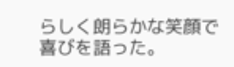らしく朗らかな笑顔で喜びを語った。